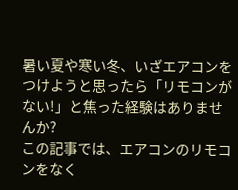暑い夏や寒い冬、いざエアコンをつけようと思ったら「リモコンがない!」と焦った経験はありませんか?
この記事では、エアコンのリモコンをなく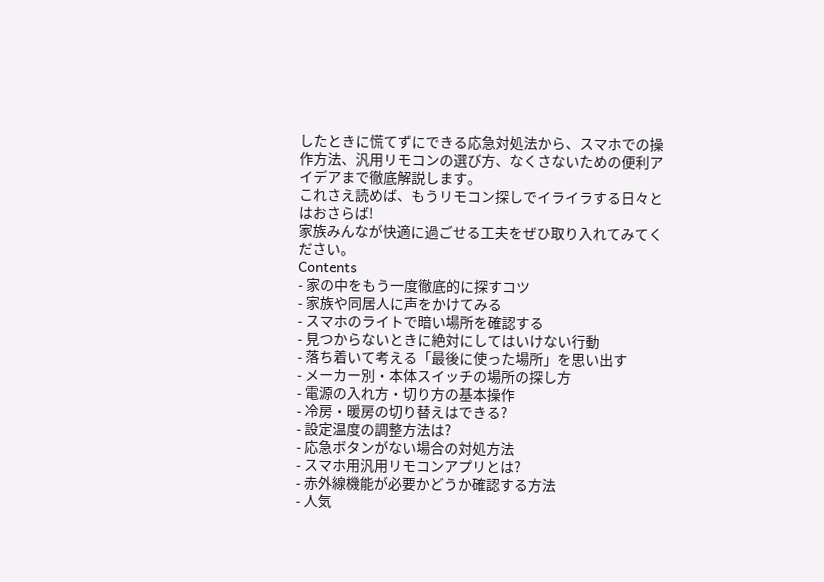したときに慌てずにできる応急対処法から、スマホでの操作方法、汎用リモコンの選び方、なくさないための便利アイデアまで徹底解説します。
これさえ読めば、もうリモコン探しでイライラする日々とはおさらば!
家族みんなが快適に過ごせる工夫をぜひ取り入れてみてください。
Contents
- 家の中をもう一度徹底的に探すコツ
- 家族や同居人に声をかけてみる
- スマホのライトで暗い場所を確認する
- 見つからないときに絶対にしてはいけない行動
- 落ち着いて考える「最後に使った場所」を思い出す
- メーカー別・本体スイッチの場所の探し方
- 電源の入れ方・切り方の基本操作
- 冷房・暖房の切り替えはできる?
- 設定温度の調整方法は?
- 応急ボタンがない場合の対処方法
- スマホ用汎用リモコンアプリとは?
- 赤外線機能が必要かどうか確認する方法
- 人気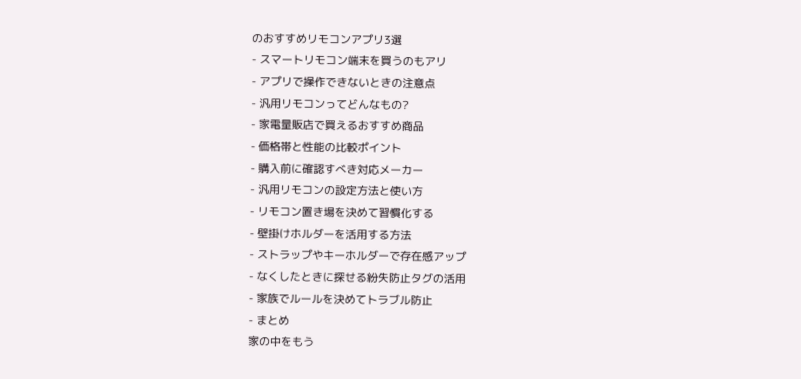のおすすめリモコンアプリ3選
- スマートリモコン端末を買うのもアリ
- アプリで操作できないときの注意点
- 汎用リモコンってどんなもの?
- 家電量販店で買えるおすすめ商品
- 価格帯と性能の比較ポイント
- 購入前に確認すべき対応メーカー
- 汎用リモコンの設定方法と使い方
- リモコン置き場を決めて習慣化する
- 壁掛けホルダーを活用する方法
- ストラップやキーホルダーで存在感アップ
- なくしたときに探せる紛失防止タグの活用
- 家族でルールを決めてトラブル防止
- まとめ
家の中をもう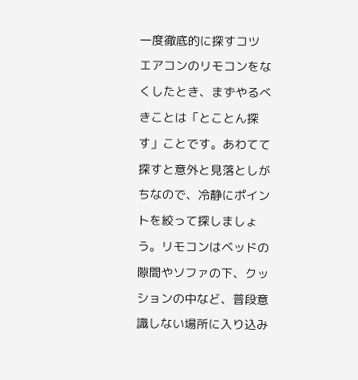一度徹底的に探すコツ
エアコンのリモコンをなくしたとき、まずやるべきことは「とことん探す」ことです。あわてて探すと意外と見落としがちなので、冷静にポイントを絞って探しましょう。リモコンはベッドの隙間やソファの下、クッションの中など、普段意識しない場所に入り込み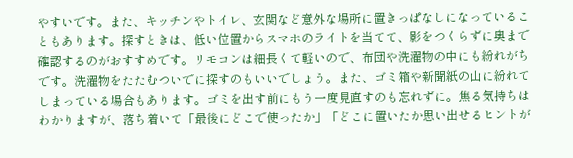やすいです。また、キッチンやトイレ、玄関など意外な場所に置きっぱなしになっていることもあります。探すときは、低い位置からスマホのライトを当てて、影をつくらずに奥まで確認するのがおすすめです。リモコンは細長くて軽いので、布団や洗濯物の中にも紛れがちです。洗濯物をたたむついでに探すのもいいでしょう。また、ゴミ箱や新聞紙の山に紛れてしまっている場合もあります。ゴミを出す前にもう一度見直すのも忘れずに。焦る気持ちはわかりますが、落ち着いて「最後にどこで使ったか」「どこに置いたか思い出せるヒントが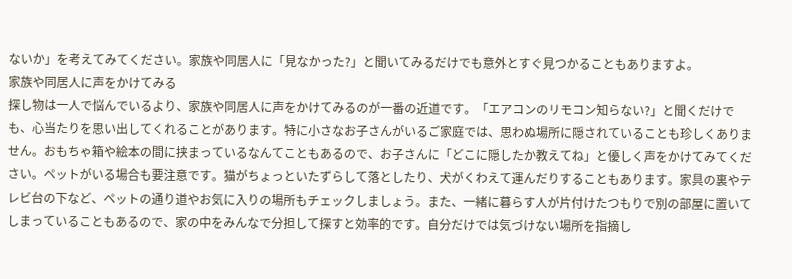ないか」を考えてみてください。家族や同居人に「見なかった?」と聞いてみるだけでも意外とすぐ見つかることもありますよ。
家族や同居人に声をかけてみる
探し物は一人で悩んでいるより、家族や同居人に声をかけてみるのが一番の近道です。「エアコンのリモコン知らない?」と聞くだけでも、心当たりを思い出してくれることがあります。特に小さなお子さんがいるご家庭では、思わぬ場所に隠されていることも珍しくありません。おもちゃ箱や絵本の間に挟まっているなんてこともあるので、お子さんに「どこに隠したか教えてね」と優しく声をかけてみてください。ペットがいる場合も要注意です。猫がちょっといたずらして落としたり、犬がくわえて運んだりすることもあります。家具の裏やテレビ台の下など、ペットの通り道やお気に入りの場所もチェックしましょう。また、一緒に暮らす人が片付けたつもりで別の部屋に置いてしまっていることもあるので、家の中をみんなで分担して探すと効率的です。自分だけでは気づけない場所を指摘し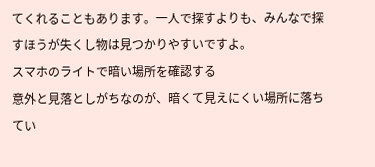てくれることもあります。一人で探すよりも、みんなで探すほうが失くし物は見つかりやすいですよ。
スマホのライトで暗い場所を確認する
意外と見落としがちなのが、暗くて見えにくい場所に落ちてい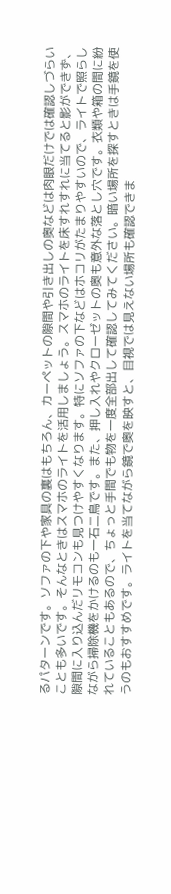るパターンです。ソファの下や家具の裏はもちろん、カーペットの隙間や引き出しの奥などは肉眼だけでは確認しづらいことも多いです。そんなときはスマホのライトを活用しましょう。スマホのライトを床すれすれに当てると影ができず、隙間に入り込んだリモコンも見つけやすくなります。特にソファの下などはホコリがたまりやすいので、ライトで照らしながら掃除機をかけるのも一石二鳥です。また、押し入れやクローゼットの奥も意外な落とし穴です。衣類や箱の間に紛れていることもあるので、ちょっと手間でも物を一度全部出して確認してみてください。暗い場所を探すときは手鏡を使うのもおすすめです。ライトを当てながら鏡で奥を映すと、目視では見えない場所も確認できま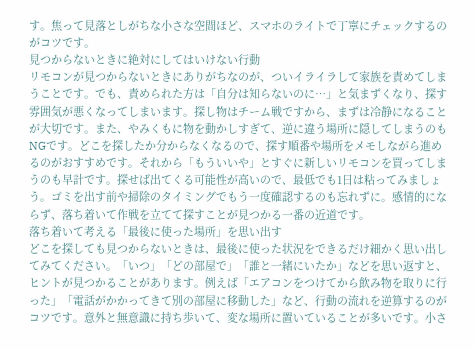す。焦って見落としがちな小さな空間ほど、スマホのライトで丁寧にチェックするのがコツです。
見つからないときに絶対にしてはいけない行動
リモコンが見つからないときにありがちなのが、ついイライラして家族を責めてしまうことです。でも、責められた方は「自分は知らないのに…」と気まずくなり、探す雰囲気が悪くなってしまいます。探し物はチーム戦ですから、まずは冷静になることが大切です。また、やみくもに物を動かしすぎて、逆に違う場所に隠してしまうのもNGです。どこを探したか分からなくなるので、探す順番や場所をメモしながら進めるのがおすすめです。それから「もういいや」とすぐに新しいリモコンを買ってしまうのも早計です。探せば出てくる可能性が高いので、最低でも1日は粘ってみましょう。ゴミを出す前や掃除のタイミングでもう一度確認するのも忘れずに。感情的にならず、落ち着いて作戦を立てて探すことが見つかる一番の近道です。
落ち着いて考える「最後に使った場所」を思い出す
どこを探しても見つからないときは、最後に使った状況をできるだけ細かく思い出してみてください。「いつ」「どの部屋で」「誰と一緒にいたか」などを思い返すと、ヒントが見つかることがあります。例えば「エアコンをつけてから飲み物を取りに行った」「電話がかかってきて別の部屋に移動した」など、行動の流れを逆算するのがコツです。意外と無意識に持ち歩いて、変な場所に置いていることが多いです。小さ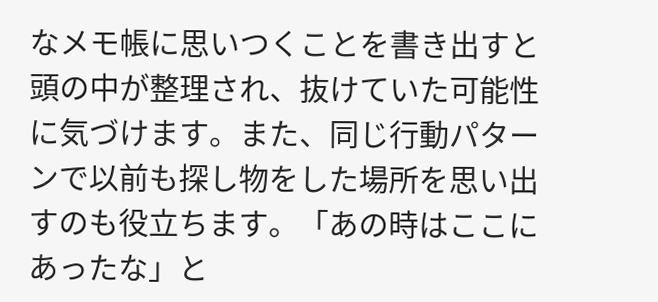なメモ帳に思いつくことを書き出すと頭の中が整理され、抜けていた可能性に気づけます。また、同じ行動パターンで以前も探し物をした場所を思い出すのも役立ちます。「あの時はここにあったな」と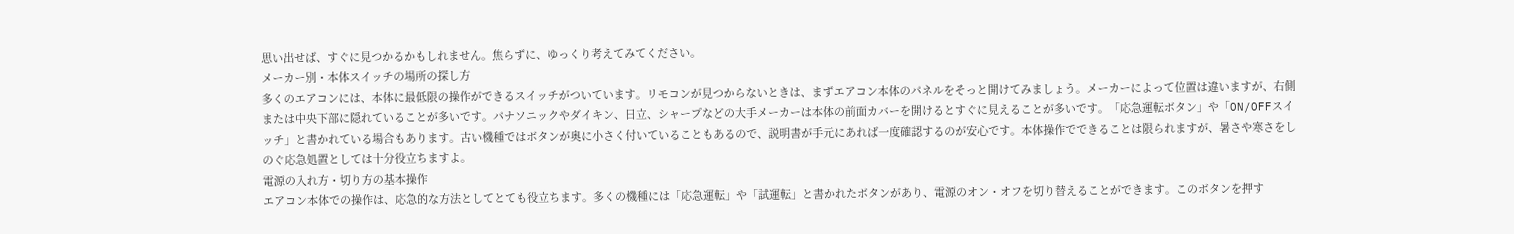思い出せば、すぐに見つかるかもしれません。焦らずに、ゆっくり考えてみてください。
メーカー別・本体スイッチの場所の探し方
多くのエアコンには、本体に最低限の操作ができるスイッチがついています。リモコンが見つからないときは、まずエアコン本体のパネルをそっと開けてみましょう。メーカーによって位置は違いますが、右側または中央下部に隠れていることが多いです。パナソニックやダイキン、日立、シャープなどの大手メーカーは本体の前面カバーを開けるとすぐに見えることが多いです。「応急運転ボタン」や「ON/OFFスイッチ」と書かれている場合もあります。古い機種ではボタンが奥に小さく付いていることもあるので、説明書が手元にあれば一度確認するのが安心です。本体操作でできることは限られますが、暑さや寒さをしのぐ応急処置としては十分役立ちますよ。
電源の入れ方・切り方の基本操作
エアコン本体での操作は、応急的な方法としてとても役立ちます。多くの機種には「応急運転」や「試運転」と書かれたボタンがあり、電源のオン・オフを切り替えることができます。このボタンを押す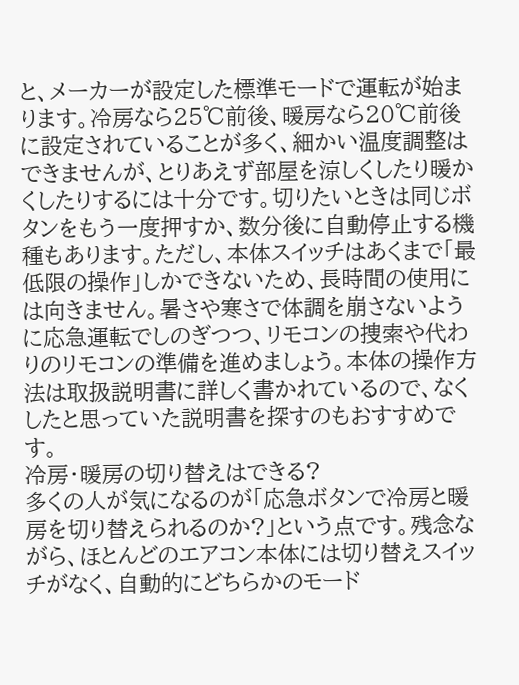と、メーカーが設定した標準モードで運転が始まります。冷房なら25℃前後、暖房なら20℃前後に設定されていることが多く、細かい温度調整はできませんが、とりあえず部屋を涼しくしたり暖かくしたりするには十分です。切りたいときは同じボタンをもう一度押すか、数分後に自動停止する機種もあります。ただし、本体スイッチはあくまで「最低限の操作」しかできないため、長時間の使用には向きません。暑さや寒さで体調を崩さないように応急運転でしのぎつつ、リモコンの捜索や代わりのリモコンの準備を進めましょう。本体の操作方法は取扱説明書に詳しく書かれているので、なくしたと思っていた説明書を探すのもおすすめです。
冷房・暖房の切り替えはできる?
多くの人が気になるのが「応急ボタンで冷房と暖房を切り替えられるのか?」という点です。残念ながら、ほとんどのエアコン本体には切り替えスイッチがなく、自動的にどちらかのモード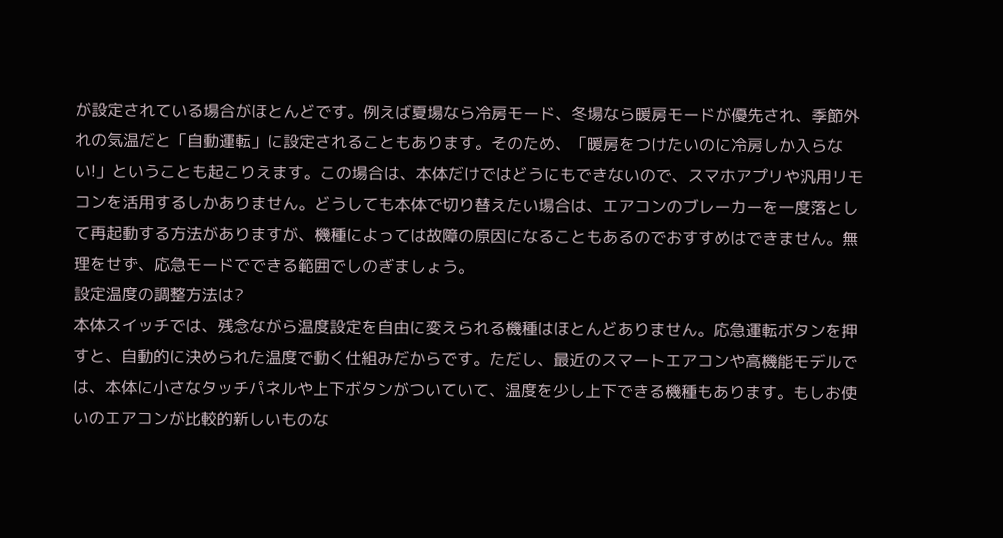が設定されている場合がほとんどです。例えば夏場なら冷房モード、冬場なら暖房モードが優先され、季節外れの気温だと「自動運転」に設定されることもあります。そのため、「暖房をつけたいのに冷房しか入らない!」ということも起こりえます。この場合は、本体だけではどうにもできないので、スマホアプリや汎用リモコンを活用するしかありません。どうしても本体で切り替えたい場合は、エアコンのブレーカーを一度落として再起動する方法がありますが、機種によっては故障の原因になることもあるのでおすすめはできません。無理をせず、応急モードでできる範囲でしのぎましょう。
設定温度の調整方法は?
本体スイッチでは、残念ながら温度設定を自由に変えられる機種はほとんどありません。応急運転ボタンを押すと、自動的に決められた温度で動く仕組みだからです。ただし、最近のスマートエアコンや高機能モデルでは、本体に小さなタッチパネルや上下ボタンがついていて、温度を少し上下できる機種もあります。もしお使いのエアコンが比較的新しいものな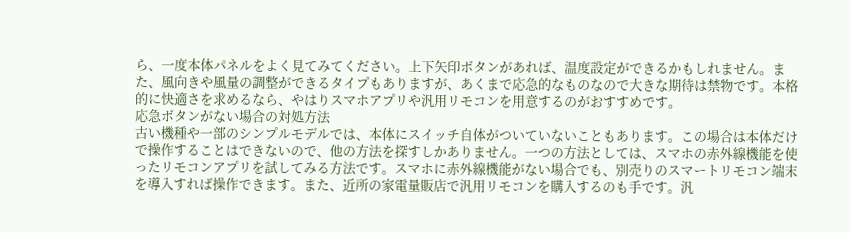ら、一度本体パネルをよく見てみてください。上下矢印ボタンがあれば、温度設定ができるかもしれません。また、風向きや風量の調整ができるタイプもありますが、あくまで応急的なものなので大きな期待は禁物です。本格的に快適さを求めるなら、やはりスマホアプリや汎用リモコンを用意するのがおすすめです。
応急ボタンがない場合の対処方法
古い機種や一部のシンプルモデルでは、本体にスイッチ自体がついていないこともあります。この場合は本体だけで操作することはできないので、他の方法を探すしかありません。一つの方法としては、スマホの赤外線機能を使ったリモコンアプリを試してみる方法です。スマホに赤外線機能がない場合でも、別売りのスマートリモコン端末を導入すれば操作できます。また、近所の家電量販店で汎用リモコンを購入するのも手です。汎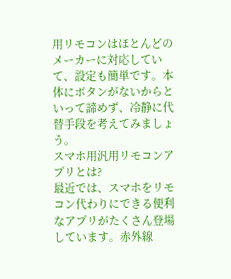用リモコンはほとんどのメーカーに対応していて、設定も簡単です。本体にボタンがないからといって諦めず、冷静に代替手段を考えてみましょう。
スマホ用汎用リモコンアプリとは?
最近では、スマホをリモコン代わりにできる便利なアプリがたくさん登場しています。赤外線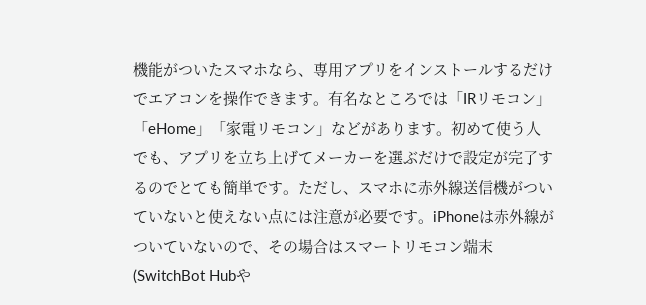機能がついたスマホなら、専用アプリをインストールするだけでエアコンを操作できます。有名なところでは「IRリモコン」「eHome」「家電リモコン」などがあります。初めて使う人でも、アプリを立ち上げてメーカーを選ぶだけで設定が完了するのでとても簡単です。ただし、スマホに赤外線送信機がついていないと使えない点には注意が必要です。iPhoneは赤外線がついていないので、その場合はスマートリモコン端末(SwitchBot Hubや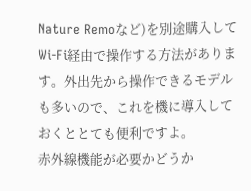Nature Remoなど)を別途購入してWi-Fi経由で操作する方法があります。外出先から操作できるモデルも多いので、これを機に導入しておくととても便利ですよ。
赤外線機能が必要かどうか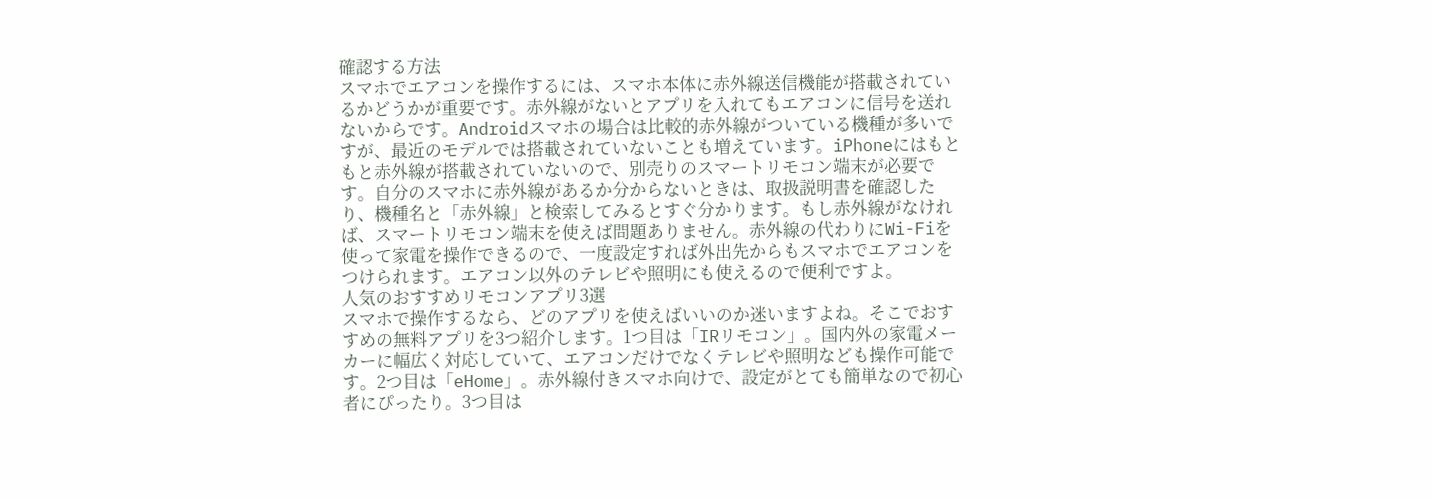確認する方法
スマホでエアコンを操作するには、スマホ本体に赤外線送信機能が搭載されているかどうかが重要です。赤外線がないとアプリを入れてもエアコンに信号を送れないからです。Androidスマホの場合は比較的赤外線がついている機種が多いですが、最近のモデルでは搭載されていないことも増えています。iPhoneにはもともと赤外線が搭載されていないので、別売りのスマートリモコン端末が必要です。自分のスマホに赤外線があるか分からないときは、取扱説明書を確認したり、機種名と「赤外線」と検索してみるとすぐ分かります。もし赤外線がなければ、スマートリモコン端末を使えば問題ありません。赤外線の代わりにWi-Fiを使って家電を操作できるので、一度設定すれば外出先からもスマホでエアコンをつけられます。エアコン以外のテレビや照明にも使えるので便利ですよ。
人気のおすすめリモコンアプリ3選
スマホで操作するなら、どのアプリを使えばいいのか迷いますよね。そこでおすすめの無料アプリを3つ紹介します。1つ目は「IRリモコン」。国内外の家電メーカーに幅広く対応していて、エアコンだけでなくテレビや照明なども操作可能です。2つ目は「eHome」。赤外線付きスマホ向けで、設定がとても簡単なので初心者にぴったり。3つ目は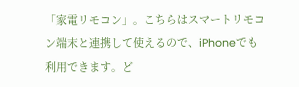「家電リモコン」。こちらはスマートリモコン端末と連携して使えるので、iPhoneでも利用できます。ど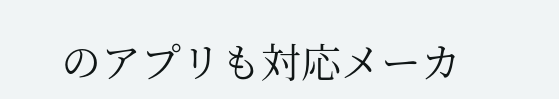のアプリも対応メーカ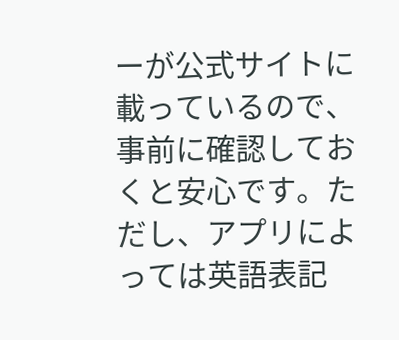ーが公式サイトに載っているので、事前に確認しておくと安心です。ただし、アプリによっては英語表記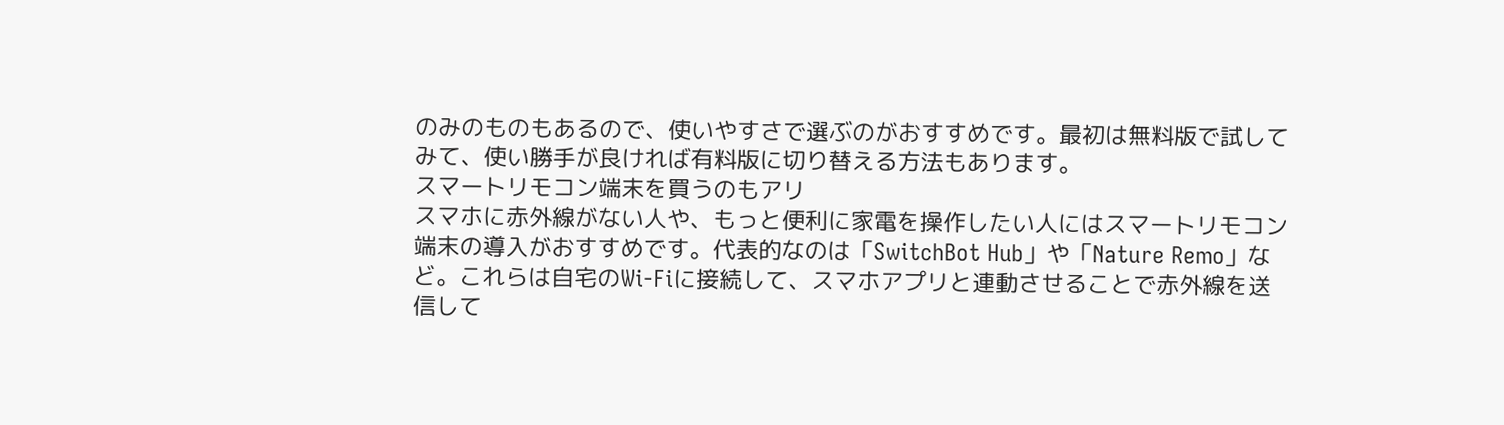のみのものもあるので、使いやすさで選ぶのがおすすめです。最初は無料版で試してみて、使い勝手が良ければ有料版に切り替える方法もあります。
スマートリモコン端末を買うのもアリ
スマホに赤外線がない人や、もっと便利に家電を操作したい人にはスマートリモコン端末の導入がおすすめです。代表的なのは「SwitchBot Hub」や「Nature Remo」など。これらは自宅のWi-Fiに接続して、スマホアプリと連動させることで赤外線を送信して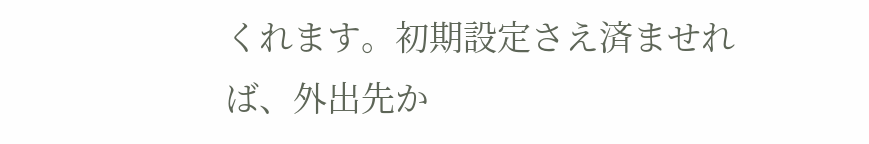くれます。初期設定さえ済ませれば、外出先か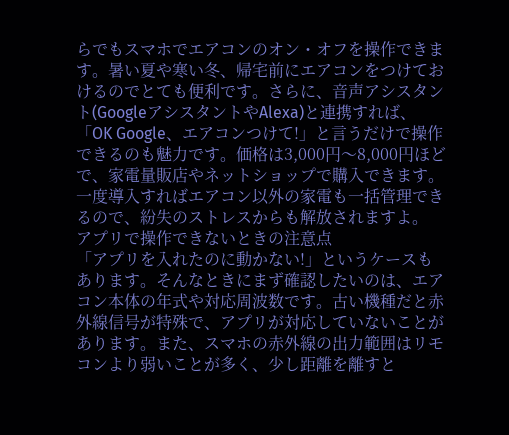らでもスマホでエアコンのオン・オフを操作できます。暑い夏や寒い冬、帰宅前にエアコンをつけておけるのでとても便利です。さらに、音声アシスタント(GoogleアシスタントやAlexa)と連携すれば、「OK Google、エアコンつけて!」と言うだけで操作できるのも魅力です。価格は3,000円〜8,000円ほどで、家電量販店やネットショップで購入できます。一度導入すればエアコン以外の家電も一括管理できるので、紛失のストレスからも解放されますよ。
アプリで操作できないときの注意点
「アプリを入れたのに動かない!」というケースもあります。そんなときにまず確認したいのは、エアコン本体の年式や対応周波数です。古い機種だと赤外線信号が特殊で、アプリが対応していないことがあります。また、スマホの赤外線の出力範囲はリモコンより弱いことが多く、少し距離を離すと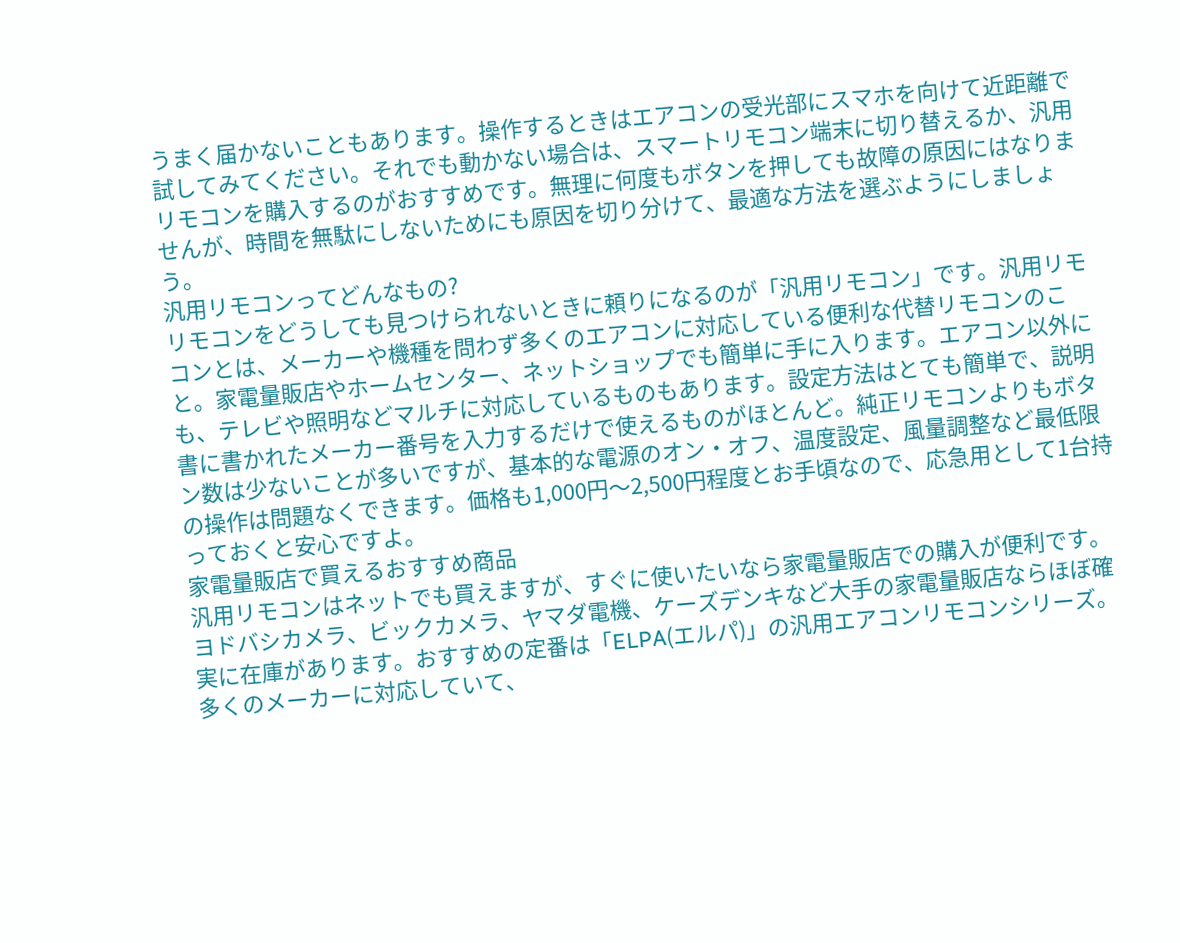うまく届かないこともあります。操作するときはエアコンの受光部にスマホを向けて近距離で試してみてください。それでも動かない場合は、スマートリモコン端末に切り替えるか、汎用リモコンを購入するのがおすすめです。無理に何度もボタンを押しても故障の原因にはなりませんが、時間を無駄にしないためにも原因を切り分けて、最適な方法を選ぶようにしましょう。
汎用リモコンってどんなもの?
リモコンをどうしても見つけられないときに頼りになるのが「汎用リモコン」です。汎用リモコンとは、メーカーや機種を問わず多くのエアコンに対応している便利な代替リモコンのこと。家電量販店やホームセンター、ネットショップでも簡単に手に入ります。エアコン以外にも、テレビや照明などマルチに対応しているものもあります。設定方法はとても簡単で、説明書に書かれたメーカー番号を入力するだけで使えるものがほとんど。純正リモコンよりもボタン数は少ないことが多いですが、基本的な電源のオン・オフ、温度設定、風量調整など最低限の操作は問題なくできます。価格も1,000円〜2,500円程度とお手頃なので、応急用として1台持っておくと安心ですよ。
家電量販店で買えるおすすめ商品
汎用リモコンはネットでも買えますが、すぐに使いたいなら家電量販店での購入が便利です。ヨドバシカメラ、ビックカメラ、ヤマダ電機、ケーズデンキなど大手の家電量販店ならほぼ確実に在庫があります。おすすめの定番は「ELPA(エルパ)」の汎用エアコンリモコンシリーズ。多くのメーカーに対応していて、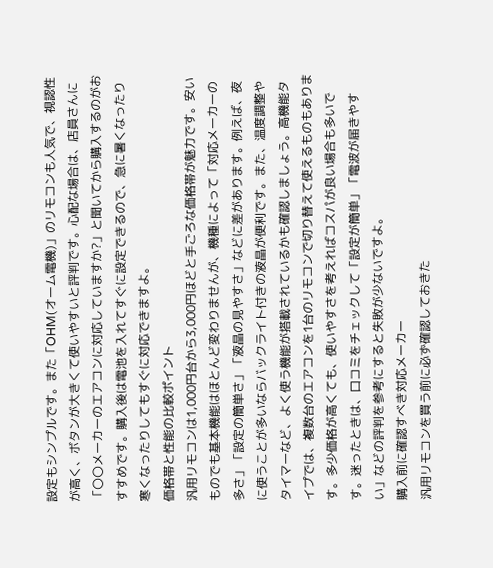設定もシンプルです。また「OHM(オーム電機)」のリモコンも人気で、視認性が高く、ボタンが大きくて使いやすいと評判です。心配な場合は、店員さんに「〇〇メーカーのエアコンに対応していますか?」と聞いてから購入するのがおすすめです。購入後は電池を入れてすぐに設定できるので、急に暑くなったり寒くなったりしてもすぐに対応できますよ。
価格帯と性能の比較ポイント
汎用リモコンは1,000円台から3,000円ほどと手ごろな価格帯が魅力です。安いものでも基本機能はほとんど変わりませんが、機種によって「対応メーカーの多さ」「設定の簡単さ」「液晶の見やすさ」などに差があります。例えば、夜に使うことが多いならバックライト付きの液晶が便利です。また、温度調整やタイマーなど、よく使う機能が搭載されているかも確認しましょう。高機能タイプでは、複数台のエアコンを1台のリモコンで切り替えて使えるものもあります。多少価格が高くても、使いやすさを考えればコスパが良い場合も多いです。迷ったときは、口コミをチェックして「設定が簡単」「電波が届きやすい」などの評判を参考にすると失敗が少ないですよ。
購入前に確認すべき対応メーカー
汎用リモコンを買う前に必ず確認しておきた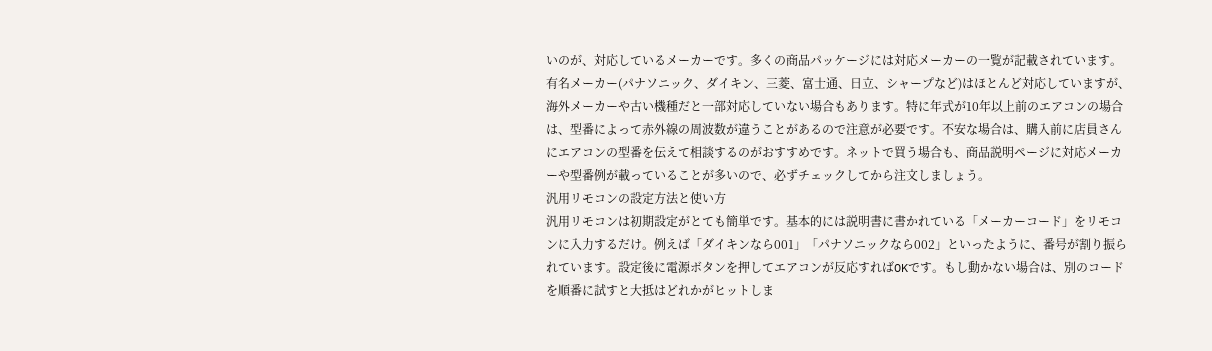いのが、対応しているメーカーです。多くの商品パッケージには対応メーカーの一覧が記載されています。有名メーカー(パナソニック、ダイキン、三菱、富士通、日立、シャープなど)はほとんど対応していますが、海外メーカーや古い機種だと一部対応していない場合もあります。特に年式が10年以上前のエアコンの場合は、型番によって赤外線の周波数が違うことがあるので注意が必要です。不安な場合は、購入前に店員さんにエアコンの型番を伝えて相談するのがおすすめです。ネットで買う場合も、商品説明ページに対応メーカーや型番例が載っていることが多いので、必ずチェックしてから注文しましょう。
汎用リモコンの設定方法と使い方
汎用リモコンは初期設定がとても簡単です。基本的には説明書に書かれている「メーカーコード」をリモコンに入力するだけ。例えば「ダイキンなら001」「パナソニックなら002」といったように、番号が割り振られています。設定後に電源ボタンを押してエアコンが反応すればOKです。もし動かない場合は、別のコードを順番に試すと大抵はどれかがヒットしま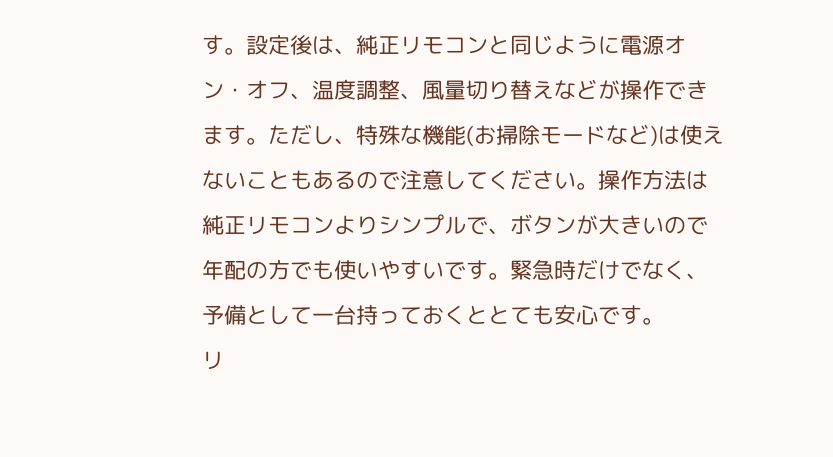す。設定後は、純正リモコンと同じように電源オン・オフ、温度調整、風量切り替えなどが操作できます。ただし、特殊な機能(お掃除モードなど)は使えないこともあるので注意してください。操作方法は純正リモコンよりシンプルで、ボタンが大きいので年配の方でも使いやすいです。緊急時だけでなく、予備として一台持っておくととても安心です。
リ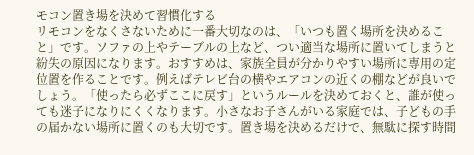モコン置き場を決めて習慣化する
リモコンをなくさないために一番大切なのは、「いつも置く場所を決めること」です。ソファの上やテーブルの上など、つい適当な場所に置いてしまうと紛失の原因になります。おすすめは、家族全員が分かりやすい場所に専用の定位置を作ることです。例えばテレビ台の横やエアコンの近くの棚などが良いでしょう。「使ったら必ずここに戻す」というルールを決めておくと、誰が使っても迷子になりにくくなります。小さなお子さんがいる家庭では、子どもの手の届かない場所に置くのも大切です。置き場を決めるだけで、無駄に探す時間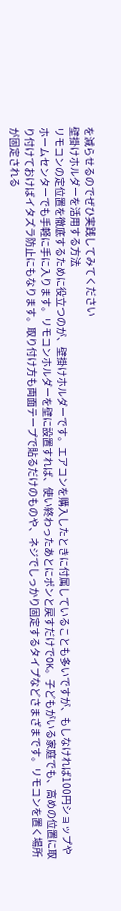を減らせるのでぜひ実践してみてください
壁掛けホルダーを活用する方法
リモコンの定位置を徹底するために役立つのが、壁掛けホルダーです。エアコンを購入したときに付属していることも多いですが、もしなければ100円ショップやホームセンターでも手軽に手に入ります。リモコンホルダーを壁に設置すれば、使い終わったあとにポンと戻すだけでOK。子どもがいる家庭でも、高めの位置に取り付けておけばイタズラ防止にもなります。取り付け方も両面テープで貼るだけのものや、ネジでしっかり固定するタイプなどさまざまです。リモコンを置く場所が固定される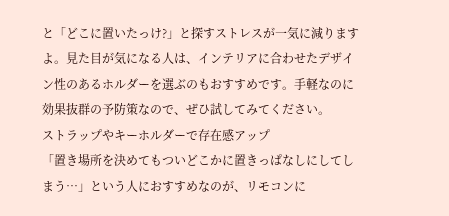と「どこに置いたっけ?」と探すストレスが一気に減りますよ。見た目が気になる人は、インテリアに合わせたデザイン性のあるホルダーを選ぶのもおすすめです。手軽なのに効果抜群の予防策なので、ぜひ試してみてください。
ストラップやキーホルダーで存在感アップ
「置き場所を決めてもついどこかに置きっぱなしにしてしまう…」という人におすすめなのが、リモコンに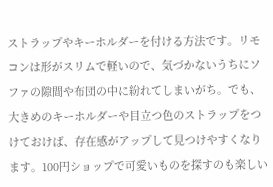ストラップやキーホルダーを付ける方法です。リモコンは形がスリムで軽いので、気づかないうちにソファの隙間や布団の中に紛れてしまいがち。でも、大きめのキーホルダーや目立つ色のストラップをつけておけば、存在感がアップして見つけやすくなります。100円ショップで可愛いものを探すのも楽しい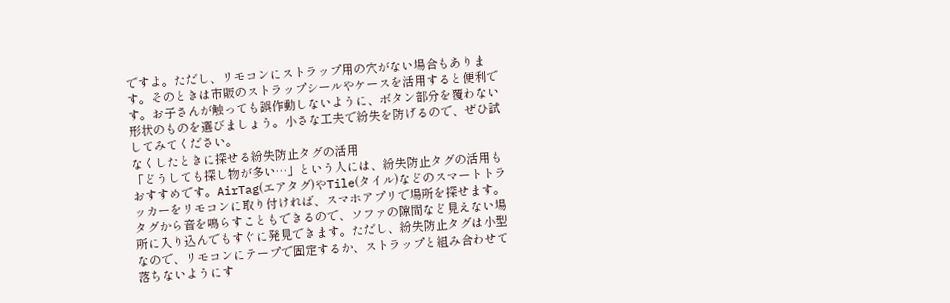ですよ。ただし、リモコンにストラップ用の穴がない場合もあります。そのときは市販のストラップシールやケースを活用すると便利です。お子さんが触っても誤作動しないように、ボタン部分を覆わない形状のものを選びましょう。小さな工夫で紛失を防げるので、ぜひ試してみてください。
なくしたときに探せる紛失防止タグの活用
「どうしても探し物が多い…」という人には、紛失防止タグの活用もおすすめです。AirTag(エアタグ)やTile(タイル)などのスマートトラッカーをリモコンに取り付ければ、スマホアプリで場所を探せます。タグから音を鳴らすこともできるので、ソファの隙間など見えない場所に入り込んでもすぐに発見できます。ただし、紛失防止タグは小型なので、リモコンにテープで固定するか、ストラップと組み合わせて落ちないようにす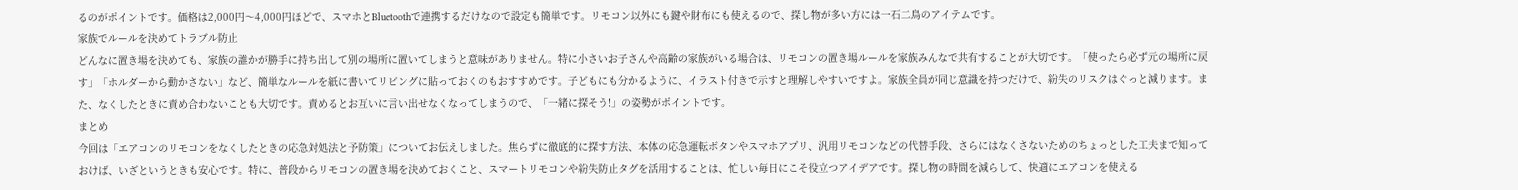るのがポイントです。価格は2,000円〜4,000円ほどで、スマホとBluetoothで連携するだけなので設定も簡単です。リモコン以外にも鍵や財布にも使えるので、探し物が多い方には一石二鳥のアイテムです。
家族でルールを決めてトラブル防止
どんなに置き場を決めても、家族の誰かが勝手に持ち出して別の場所に置いてしまうと意味がありません。特に小さいお子さんや高齢の家族がいる場合は、リモコンの置き場ルールを家族みんなで共有することが大切です。「使ったら必ず元の場所に戻す」「ホルダーから動かさない」など、簡単なルールを紙に書いてリビングに貼っておくのもおすすめです。子どもにも分かるように、イラスト付きで示すと理解しやすいですよ。家族全員が同じ意識を持つだけで、紛失のリスクはぐっと減ります。また、なくしたときに責め合わないことも大切です。責めるとお互いに言い出せなくなってしまうので、「一緒に探そう!」の姿勢がポイントです。
まとめ
今回は「エアコンのリモコンをなくしたときの応急対処法と予防策」についてお伝えしました。焦らずに徹底的に探す方法、本体の応急運転ボタンやスマホアプリ、汎用リモコンなどの代替手段、さらにはなくさないためのちょっとした工夫まで知っておけば、いざというときも安心です。特に、普段からリモコンの置き場を決めておくこと、スマートリモコンや紛失防止タグを活用することは、忙しい毎日にこそ役立つアイデアです。探し物の時間を減らして、快適にエアコンを使える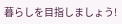暮らしを目指しましょう!